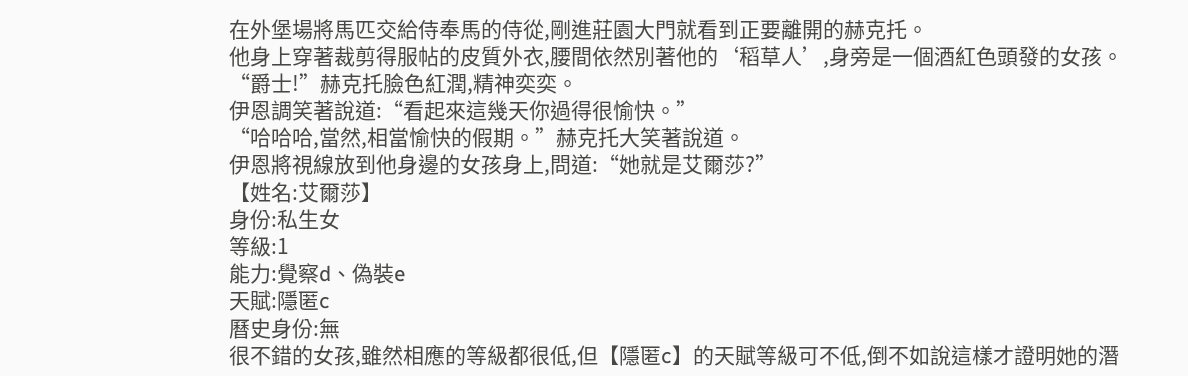在外堡場將馬匹交給侍奉馬的侍從,剛進莊園大門就看到正要離開的赫克托。
他身上穿著裁剪得服帖的皮質外衣,腰間依然別著他的‘稻草人’,身旁是一個酒紅色頭發的女孩。
“爵士!”赫克托臉色紅潤,精神奕奕。
伊恩調笑著說道:“看起來這幾天你過得很愉快。”
“哈哈哈,當然,相當愉快的假期。”赫克托大笑著說道。
伊恩將視線放到他身邊的女孩身上,問道:“她就是艾爾莎?”
【姓名:艾爾莎】
身份:私生女
等級:1
能力:覺察d、偽裝e
天賦:隱匿c
曆史身份:無
很不錯的女孩,雖然相應的等級都很低,但【隱匿c】的天賦等級可不低,倒不如說這樣才證明她的潛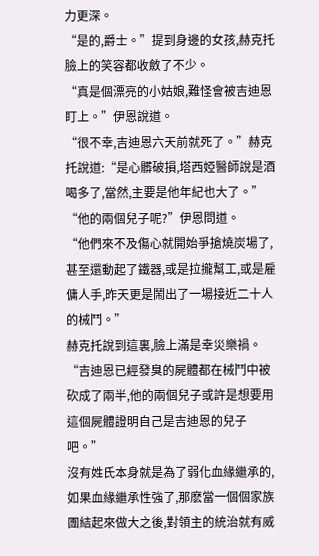力更深。
“是的,爵士。”提到身邊的女孩,赫克托臉上的笑容都收斂了不少。
“真是個漂亮的小姑娘,難怪會被吉迪恩盯上。”伊恩說道。
“很不幸,吉迪恩六天前就死了。”赫克托說道:“是心髒破損,塔西婭醫師說是酒喝多了,當然,主要是他年紀也大了。”
“他的兩個兒子呢?”伊恩問道。
“他們來不及傷心就開始爭搶燒炭場了,甚至還動起了鐵器,或是拉攏幫工,或是雇傭人手,昨天更是鬧出了一場接近二十人的械鬥。”
赫克托說到這裏,臉上滿是幸災樂禍。
“吉迪恩已經發臭的屍體都在械鬥中被砍成了兩半,他的兩個兒子或許是想要用這個屍體證明自己是吉迪恩的兒子吧。”
沒有姓氏本身就是為了弱化血緣繼承的,如果血緣繼承性強了,那麽當一個個家族團結起來做大之後,對領主的統治就有威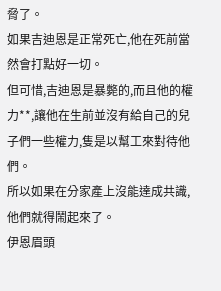脅了。
如果吉迪恩是正常死亡,他在死前當然會打點好一切。
但可惜,吉迪恩是暴斃的,而且他的權力**,讓他在生前並沒有給自己的兒子們一些權力,隻是以幫工來對待他們。
所以如果在分家產上沒能達成共識,他們就得鬧起來了。
伊恩眉頭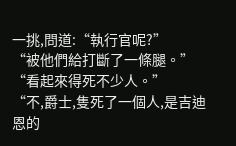一挑,問道:“執行官呢?”
“被他們給打斷了一條腿。”
“看起來得死不少人。”
“不,爵士,隻死了一個人,是吉迪恩的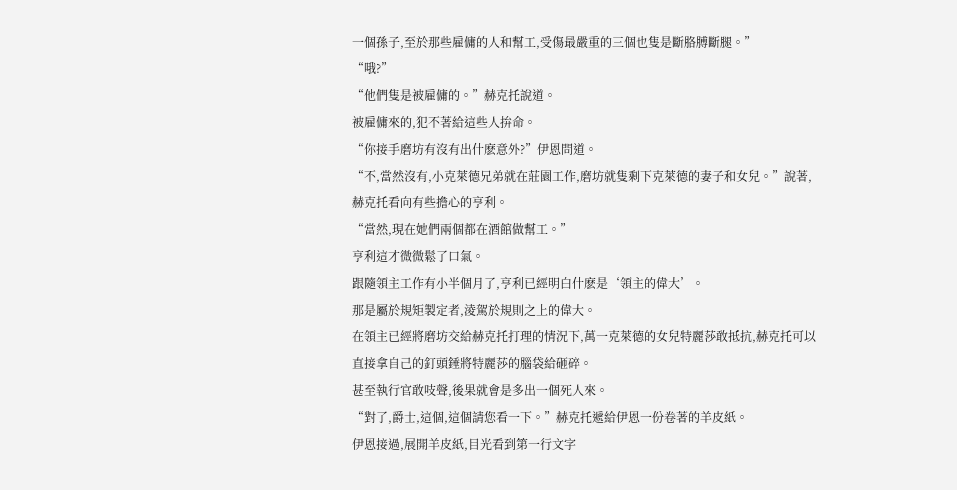一個孫子,至於那些雇傭的人和幫工,受傷最嚴重的三個也隻是斷胳膊斷腿。”
“哦?”
“他們隻是被雇傭的。”赫克托說道。
被雇傭來的,犯不著給這些人拚命。
“你接手磨坊有沒有出什麽意外?”伊恩問道。
“不,當然沒有,小克萊德兄弟就在莊園工作,磨坊就隻剩下克萊德的妻子和女兒。”說著,赫克托看向有些擔心的亨利。
“當然,現在她們兩個都在酒館做幫工。”
亨利這才微微鬆了口氣。
跟隨領主工作有小半個月了,亨利已經明白什麽是‘領主的偉大’。
那是屬於規矩製定者,淩駕於規則之上的偉大。
在領主已經將磨坊交給赫克托打理的情況下,萬一克萊德的女兒特麗莎敢抵抗,赫克托可以直接拿自己的釘頭錘將特麗莎的腦袋給砸碎。
甚至執行官敢吱聲,後果就會是多出一個死人來。
“對了,爵士,這個,這個請您看一下。”赫克托遞給伊恩一份卷著的羊皮紙。
伊恩接過,展開羊皮紙,目光看到第一行文字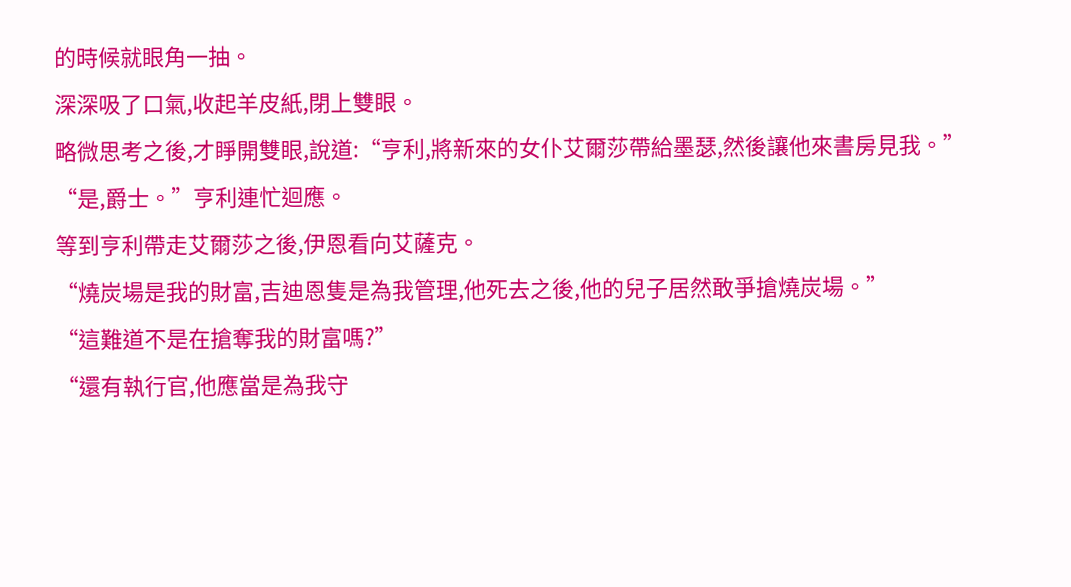的時候就眼角一抽。
深深吸了口氣,收起羊皮紙,閉上雙眼。
略微思考之後,才睜開雙眼,說道:“亨利,將新來的女仆艾爾莎帶給墨瑟,然後讓他來書房見我。”
“是,爵士。”亨利連忙迴應。
等到亨利帶走艾爾莎之後,伊恩看向艾薩克。
“燒炭場是我的財富,吉迪恩隻是為我管理,他死去之後,他的兒子居然敢爭搶燒炭場。”
“這難道不是在搶奪我的財富嗎?”
“還有執行官,他應當是為我守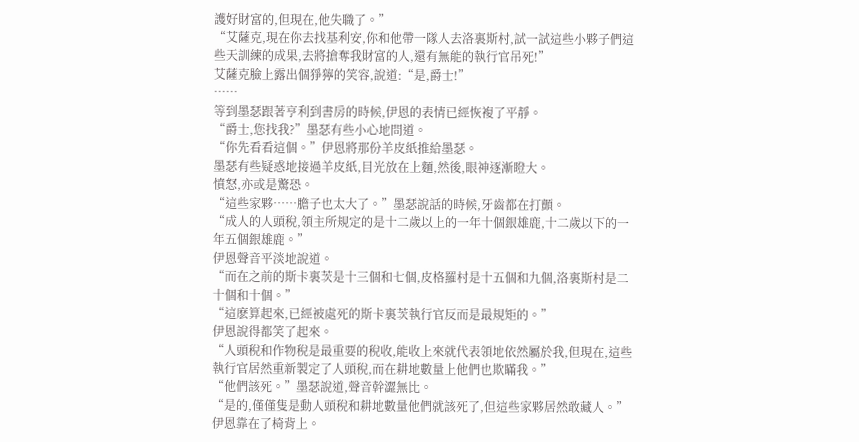護好財富的,但現在,他失職了。”
“艾薩克,現在你去找基利安,你和他帶一隊人去洛裏斯村,試一試這些小夥子們這些天訓練的成果,去將搶奪我財富的人,還有無能的執行官吊死!”
艾薩克臉上露出個猙獰的笑容,說道:“是,爵士!”
……
等到墨瑟跟著亨利到書房的時候,伊恩的表情已經恢複了平靜。
“爵士,您找我?”墨瑟有些小心地問道。
“你先看看這個。”伊恩將那份羊皮紙推給墨瑟。
墨瑟有些疑惑地接過羊皮紙,目光放在上麵,然後,眼神逐漸瞪大。
憤怒,亦或是驚恐。
“這些家夥……膽子也太大了。”墨瑟說話的時候,牙齒都在打顫。
“成人的人頭稅,領主所規定的是十二歲以上的一年十個銀雄鹿,十二歲以下的一年五個銀雄鹿。”
伊恩聲音平淡地說道。
“而在之前的斯卡裏茨是十三個和七個,皮格羅村是十五個和九個,洛裏斯村是二十個和十個。”
“這麽算起來,已經被處死的斯卡裏茨執行官反而是最規矩的。”
伊恩說得都笑了起來。
“人頭稅和作物稅是最重要的稅收,能收上來就代表領地依然屬於我,但現在,這些執行官居然重新製定了人頭稅,而在耕地數量上他們也欺瞞我。”
“他們該死。”墨瑟說道,聲音幹澀無比。
“是的,僅僅隻是動人頭稅和耕地數量他們就該死了,但這些家夥居然敢藏人。”伊恩靠在了椅背上。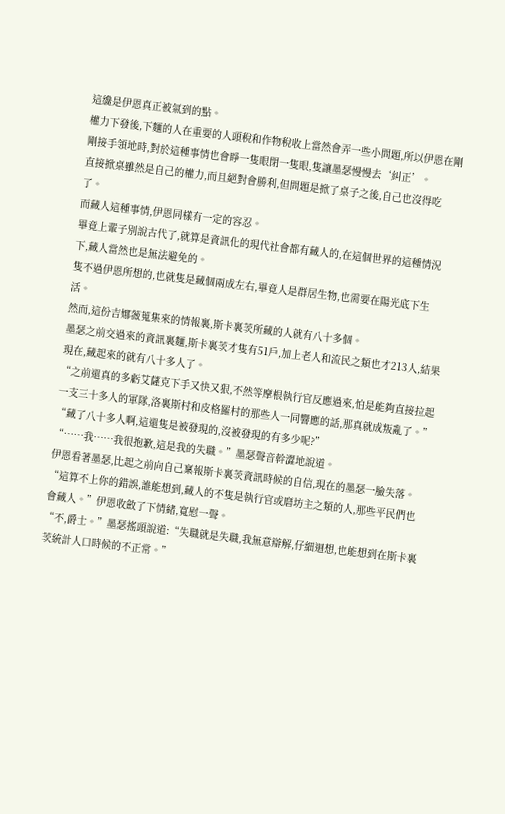這纔是伊恩真正被氣到的點。
權力下發後,下麵的人在重要的人頭稅和作物稅收上當然會弄一些小問題,所以伊恩在剛剛接手領地時,對於這種事情也會睜一隻眼閉一隻眼,隻讓墨瑟慢慢去‘糾正’。
直接掀桌雖然是自己的權力,而且絕對會勝利,但問題是掀了桌子之後,自己也沒得吃了。
而藏人這種事情,伊恩同樣有一定的容忍。
畢竟上輩子別說古代了,就算是資訊化的現代社會都有藏人的,在這個世界的這種情況下,藏人當然也是無法避免的。
隻不過伊恩所想的,也就隻是藏個兩成左右,畢竟人是群居生物,也需要在陽光底下生活。
然而,這份吉娜薇蒐集來的情報裏,斯卡裏茨所藏的人就有八十多個。
墨瑟之前交過來的資訊裏麵,斯卡裏茨才隻有51戶,加上老人和流民之類也才213人,結果現在,藏起來的就有八十多人了。
“之前還真的多虧艾薩克下手又快又狠,不然等摩根執行官反應過來,怕是能夠直接拉起一支三十多人的軍隊,洛裏斯村和皮格羅村的那些人一同響應的話,那真就成叛亂了。”
“藏了八十多人啊,這還隻是被發現的,沒被發現的有多少呢?”
“……我……我很抱歉,這是我的失職。”墨瑟聲音幹澀地說道。
伊恩看著墨瑟,比起之前向自己稟報斯卡裏茨資訊時候的自信,現在的墨瑟一臉失落。
“這算不上你的錯誤,誰能想到,藏人的不隻是執行官或磨坊主之類的人,那些平民們也會藏人。”伊恩收斂了下情緒,寬慰一聲。
“不,爵士。”墨瑟搖頭說道:“失職就是失職,我無意辯解,仔細迴想,也能想到在斯卡裏茨統計人口時候的不正常。”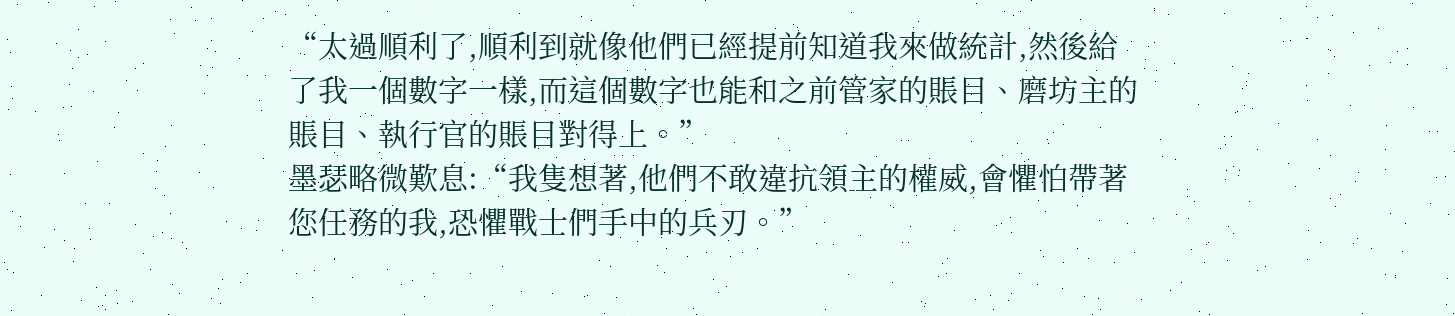“太過順利了,順利到就像他們已經提前知道我來做統計,然後給了我一個數字一樣,而這個數字也能和之前管家的賬目、磨坊主的賬目、執行官的賬目對得上。”
墨瑟略微歎息:“我隻想著,他們不敢違抗領主的權威,會懼怕帶著您任務的我,恐懼戰士們手中的兵刃。”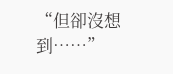“但卻沒想到……”